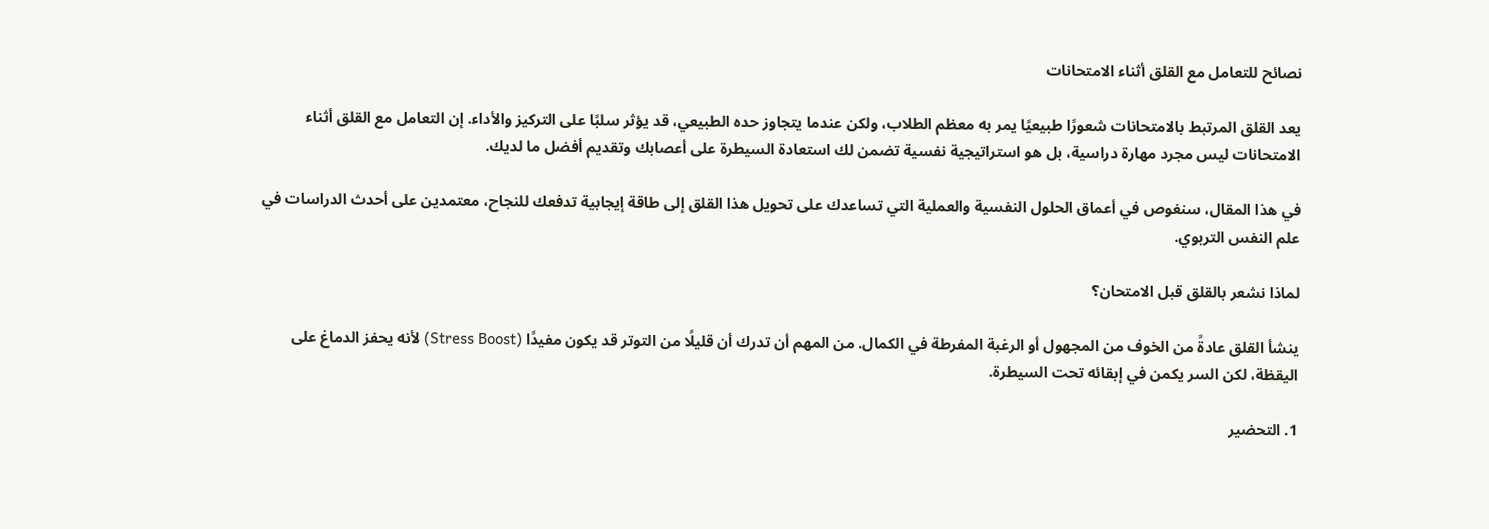نصائح للتعامل مع القلق أثناء الامتحانات

يعد القلق المرتبط بالامتحانات شعورًا طبيعيًا يمر به معظم الطلاب، ولكن عندما يتجاوز حده الطبيعي، قد يؤثر سلبًا على التركيز والأداء. إن التعامل مع القلق أثناء الامتحانات ليس مجرد مهارة دراسية، بل هو استراتيجية نفسية تضمن لك استعادة السيطرة على أعصابك وتقديم أفضل ما لديك.

في هذا المقال، سنغوص في أعماق الحلول النفسية والعملية التي تساعدك على تحويل هذا القلق إلى طاقة إيجابية تدفعك للنجاح، معتمدين على أحدث الدراسات في علم النفس التربوي.

لماذا نشعر بالقلق قبل الامتحان؟

ينشأ القلق عادةً من الخوف من المجهول أو الرغبة المفرطة في الكمال. من المهم أن تدرك أن قليلًا من التوتر قد يكون مفيدًا (Stress Boost) لأنه يحفز الدماغ على اليقظة، لكن السر يكمن في إبقائه تحت السيطرة.

1. التحضير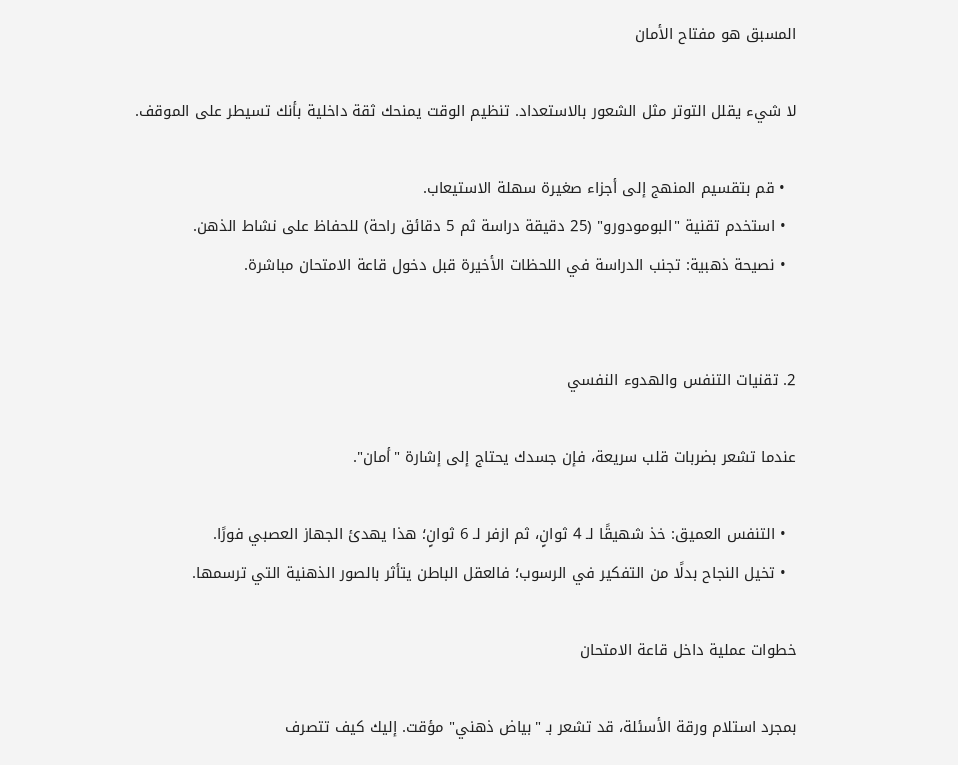المسبق هو مفتاح الأمان

لا شيء يقلل التوتر مثل الشعور بالاستعداد. تنظيم الوقت يمنحك ثقة داخلية بأنك تسيطر على الموقف.

  • قم بتقسيم المنهج إلى أجزاء صغيرة سهلة الاستيعاب.
  • استخدم تقنية "البومودورو" (25 دقيقة دراسة ثم 5 دقائق راحة) للحفاظ على نشاط الذهن.
  • نصيحة ذهبية: تجنب الدراسة في اللحظات الأخيرة قبل دخول قاعة الامتحان مباشرة.


2. تقنيات التنفس والهدوء النفسي

عندما تشعر بضربات قلب سريعة، فإن جسدك يحتاج إلى إشارة "أمان".

  • التنفس العميق: خذ شهيقًا لـ 4 ثوانٍ، ثم ازفر لـ 6 ثوانٍ؛ هذا يهدئ الجهاز العصبي فورًا.
  • تخيل النجاح بدلًا من التفكير في الرسوب؛ فالعقل الباطن يتأثر بالصور الذهنية التي ترسمها.

خطوات عملية داخل قاعة الامتحان

بمجرد استلام ورقة الأسئلة، قد تشعر بـ "بياض ذهني" مؤقت. إليك كيف تتصرف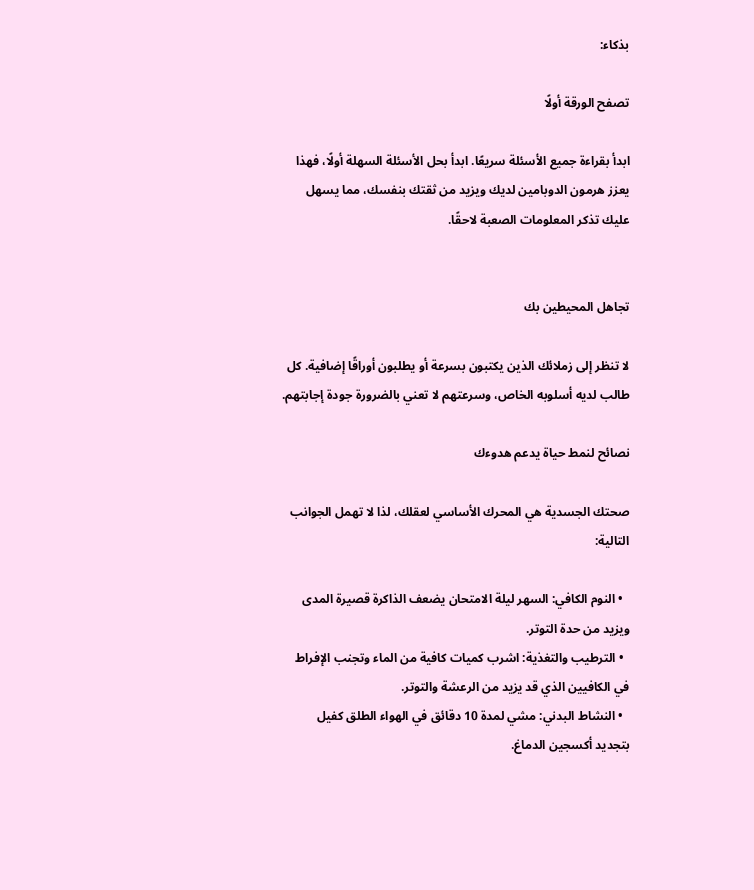بذكاء:

تصفح الورقة أولًا

ابدأ بقراءة جميع الأسئلة سريعًا. ابدأ بحل الأسئلة السهلة أولًا، فهذا يعزز هرمون الدوبامين لديك ويزيد من ثقتك بنفسك، مما يسهل عليك تذكر المعلومات الصعبة لاحقًا.


تجاهل المحيطين بك

لا تنظر إلى زملائك الذين يكتبون بسرعة أو يطلبون أوراقًا إضافية. كل طالب لديه أسلوبه الخاص، وسرعتهم لا تعني بالضرورة جودة إجابتهم.

نصائح لنمط حياة يدعم هدوءك

صحتك الجسدية هي المحرك الأساسي لعقلك، لذا لا تهمل الجوانب التالية:

  • النوم الكافي: السهر ليلة الامتحان يضعف الذاكرة قصيرة المدى ويزيد من حدة التوتر.
  • الترطيب والتغذية: اشرب كميات كافية من الماء وتجنب الإفراط في الكافيين الذي قد يزيد من الرعشة والتوتر.
  • النشاط البدني: مشي لمدة 10 دقائق في الهواء الطلق كفيل بتجديد أكسجين الدماغ.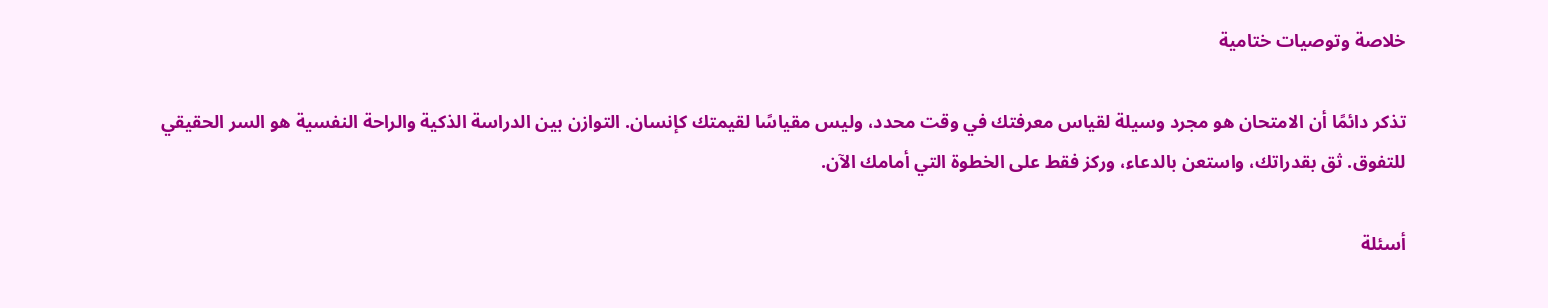خلاصة وتوصيات ختامية

تذكر دائمًا أن الامتحان هو مجرد وسيلة لقياس معرفتك في وقت محدد، وليس مقياسًا لقيمتك كإنسان. التوازن بين الدراسة الذكية والراحة النفسية هو السر الحقيقي للتفوق. ثق بقدراتك، واستعن بالدعاء، وركز فقط على الخطوة التي أمامك الآن.

أسئلة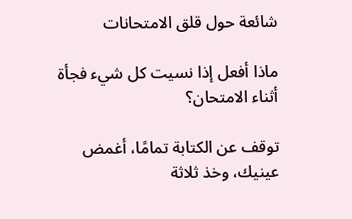شائعة حول قلق الامتحانات

ماذا أفعل إذا نسيت كل شيء فجأة أثناء الامتحان؟

توقف عن الكتابة تمامًا، أغمض عينيك، وخذ ثلاثة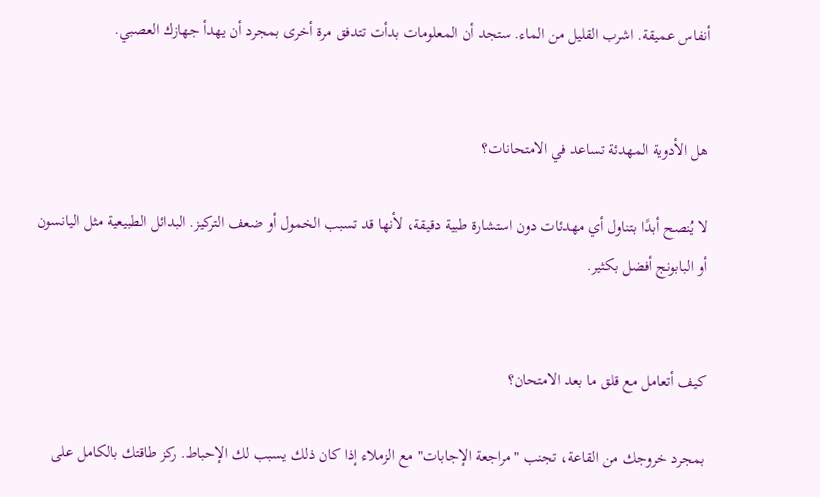أنفاس عميقة. اشرب القليل من الماء. ستجد أن المعلومات بدأت تتدفق مرة أخرى بمجرد أن يهدأ جهازك العصبي.


هل الأدوية المهدئة تساعد في الامتحانات؟

لا يُنصح أبدًا بتناول أي مهدئات دون استشارة طبية دقيقة، لأنها قد تسبب الخمول أو ضعف التركيز. البدائل الطبيعية مثل اليانسون أو البابونج أفضل بكثير.


كيف أتعامل مع قلق ما بعد الامتحان؟

بمجرد خروجك من القاعة، تجنب "مراجعة الإجابات" مع الزملاء إذا كان ذلك يسبب لك الإحباط. ركز طاقتك بالكامل على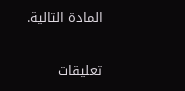المادة التالية.

تعليقات